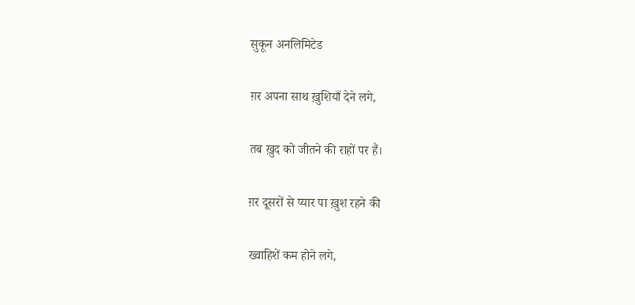सुकून अनलिमिटेड

ग़र अपना साथ ख़ुशियाँ देने लगे,

तब ख़ुद को जीतने की राहों पर हैं।

ग़र दूसरों से प्यार पा ख़ुश रहने की

ख्वाहिशें कम होने लगे,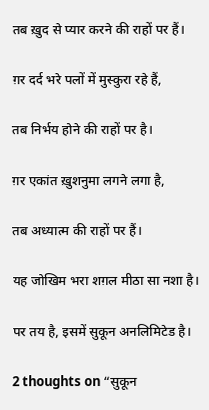तब ख़ुद से प्यार करने की राहों पर हैं।

ग़र दर्द भरे पलों में मुस्कुरा रहे हैं,

तब निर्भय होने की राहों पर है।

ग़र एकांत ख़ुशनुमा लगने लगा है,

तब अध्यात्म की राहों पर हैं।

यह जोखिम भरा शग़ल मीठा सा नशा है।

पर तय है, इसमें सुकून अनलिमिटेड है।

2 thoughts on “सुकून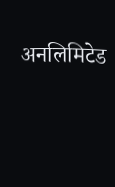अनलिमिटेड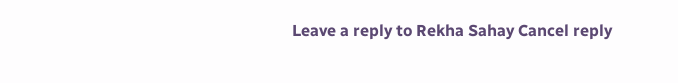Leave a reply to Rekha Sahay Cancel reply